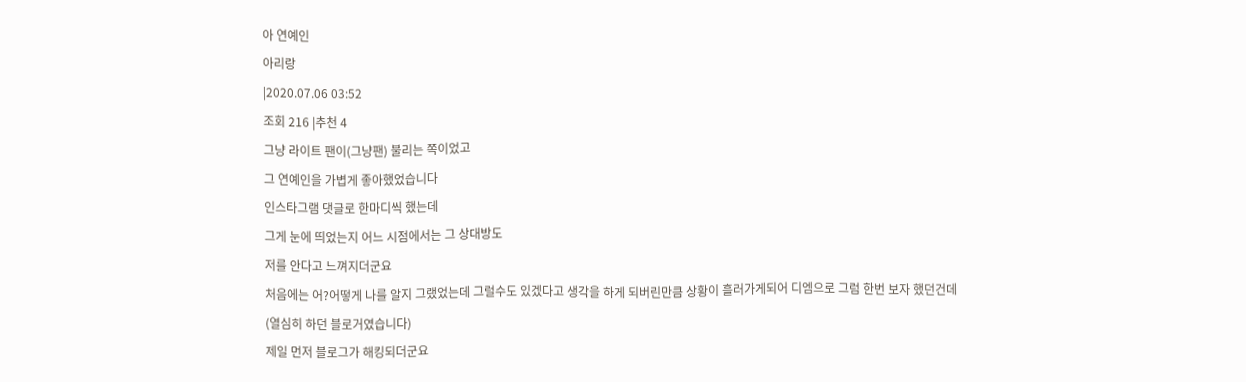아 연예인
아리랑
|2020.07.06 03:52
조회 216 |추천 4
그냥 라이트 팬이(그냥팬) 불리는 쪽이었고
그 연예인을 가볍게 좋아했었습니다
인스타그램 댓글로 한마디씩 했는데
그게 눈에 띄었는지 어느 시점에서는 그 상대방도
저를 안다고 느껴지더군요
처음에는 어?어떻게 나를 알지 그랬었는데 그럴수도 있겠다고 생각을 하게 되버린만큼 상황이 흘러가게되어 디엠으로 그럼 한번 보자 했던건데
(열심히 하던 블로거였습니다)
제일 먼저 블로그가 해킹되더군요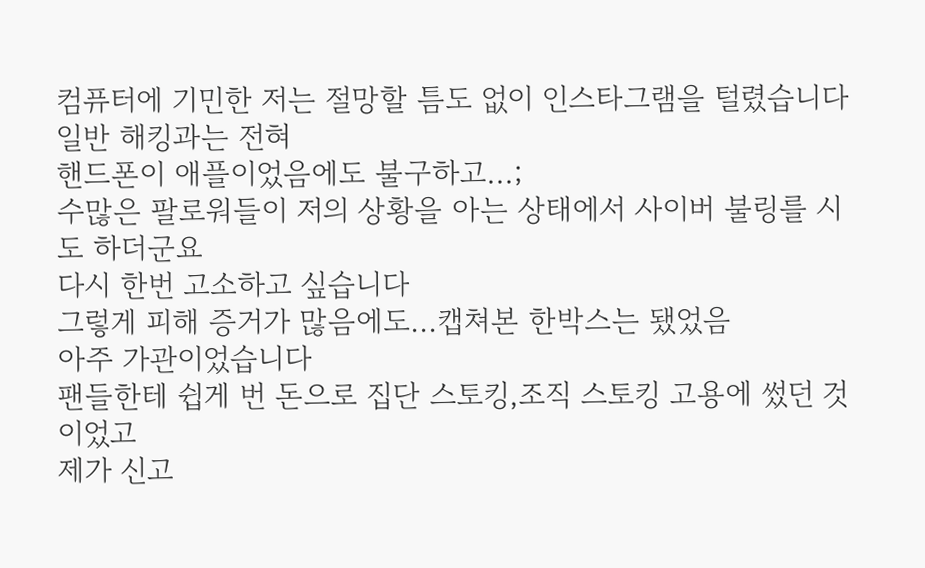컴퓨터에 기민한 저는 절망할 틈도 없이 인스타그램을 털렸습니다
일반 해킹과는 전혀
핸드폰이 애플이었음에도 불구하고...;
수많은 팔로워들이 저의 상황을 아는 상태에서 사이버 불링를 시도 하더군요
다시 한번 고소하고 싶습니다
그렇게 피해 증거가 많음에도...캡쳐본 한박스는 됐었음
아주 가관이었습니다
팬들한테 쉽게 번 돈으로 집단 스토킹,조직 스토킹 고용에 썼던 것이었고
제가 신고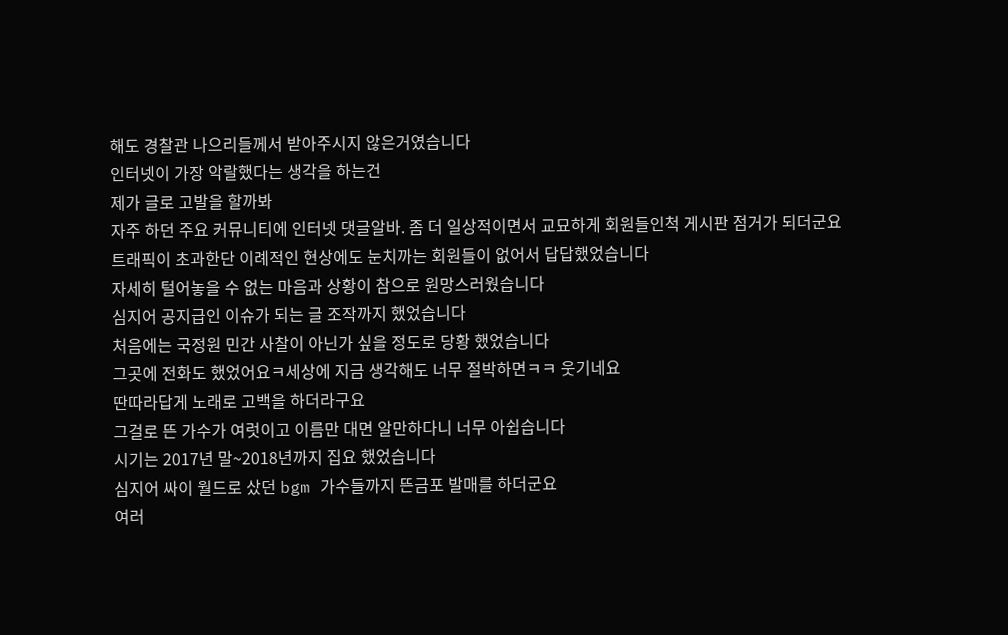해도 경찰관 나으리들께서 받아주시지 않은거였습니다
인터넷이 가장 악랄했다는 생각을 하는건
제가 글로 고발을 할까봐
자주 하던 주요 커뮤니티에 인터넷 댓글알바. 좀 더 일상적이면서 교묘하게 회원들인척 게시판 점거가 되더군요
트래픽이 초과한단 이례적인 현상에도 눈치까는 회원들이 없어서 답답했었습니다
자세히 털어놓을 수 없는 마음과 상황이 참으로 원망스러웠습니다
심지어 공지급인 이슈가 되는 글 조작까지 했었습니다
처음에는 국정원 민간 사찰이 아닌가 싶을 정도로 당황 했었습니다
그곳에 전화도 했었어요ㅋ세상에 지금 생각해도 너무 절박하면ㅋㅋ 웃기네요
딴따라답게 노래로 고백을 하더라구요
그걸로 뜬 가수가 여럿이고 이름만 대면 알만하다니 너무 아쉽습니다
시기는 2017년 말~2018년까지 집요 했었습니다
심지어 싸이 월드로 샀던 bgm 가수들까지 뜬금포 발매를 하더군요
여러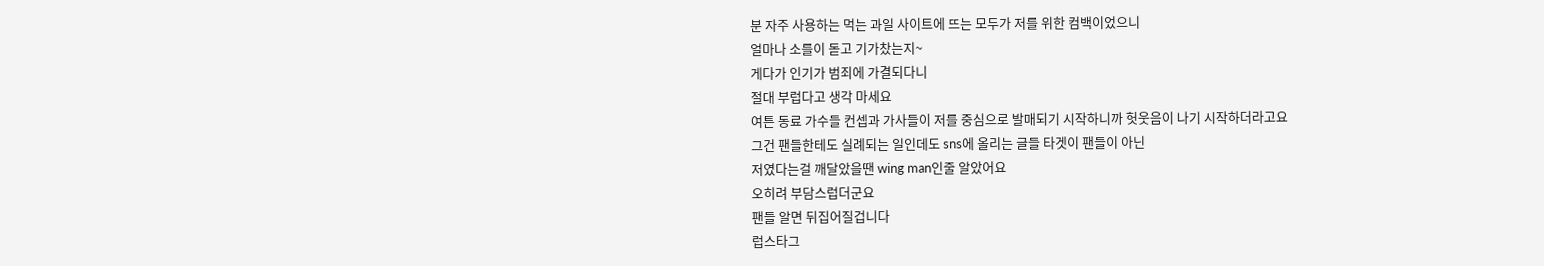분 자주 사용하는 먹는 과일 사이트에 뜨는 모두가 저를 위한 컴백이었으니
얼마나 소를이 돋고 기가찼는지~
게다가 인기가 범죄에 가결되다니
절대 부럽다고 생각 마세요
여튼 동료 가수들 컨셉과 가사들이 저를 중심으로 발매되기 시작하니까 헛웃음이 나기 시작하더라고요
그건 팬들한테도 실례되는 일인데도 sns에 올리는 글들 타겟이 팬들이 아닌
저였다는걸 깨달았을땐 wing man인줄 알았어요
오히려 부담스럽더군요
팬들 알면 뒤집어질겁니다
럽스타그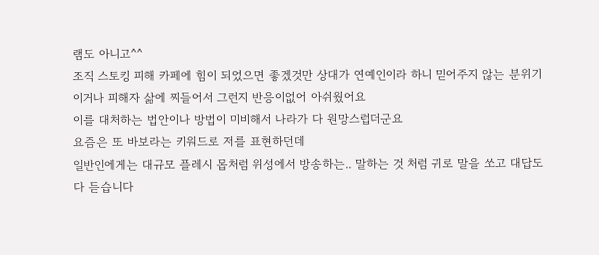램도 아니고^^
조직 스토킹 피해 카페에 힘이 되었으면 좋겠것만 상대가 연예인이라 하니 믿어주지 않는 분위기이거나 피해자 삶에 찌들어서 그런지 반응이없어 아쉬웠어요
이를 대처하는 법안이나 방법이 미비해서 나라가 다 원망스럽더군요
요즘은 또 바보라는 키워드로 저를 표현하던데
일반인에게는 대규모 플레시 몹처럼 위성에서 방송하는.. 말하는 것 처럼 귀로 말을 쏘고 대답도 다 듣습니다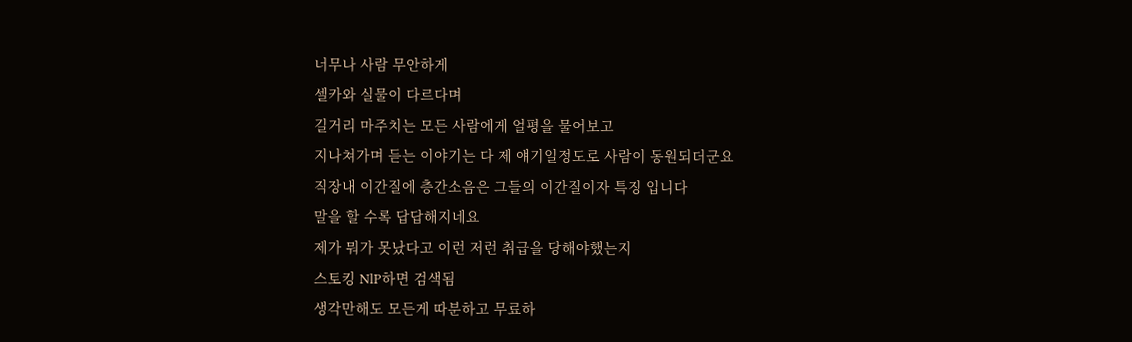너무나 사람 무안하게
셀카와 실물이 다르다며
길거리 마주치는 모든 사람에게 얼평을 물어보고
지나쳐가며 듣는 이야기는 다 제 얘기일정도로 사람이 동원되더군요
직장내 이간질에 층간소음은 그들의 이간질이자 특징 입니다
말을 할 수록 답답해지네요
제가 뭐가 못났다고 이런 저런 취급을 당해야했는지
스토킹 NlP하면 검색됨
생각만해도 모든게 따분하고 무료하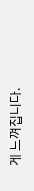게 느껴집니다.